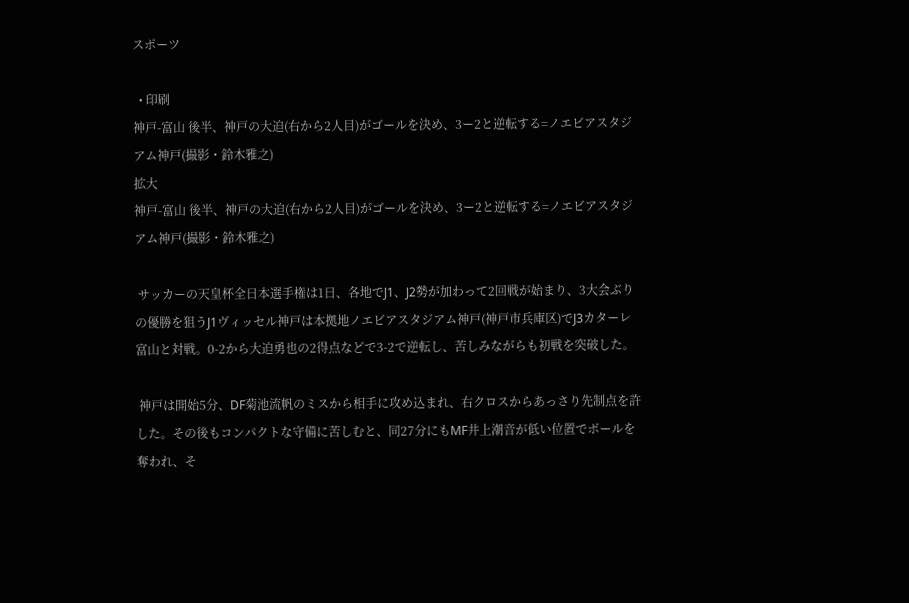スポーツ

  • 印刷
神戸-富山 後半、神戸の大迫(右から2人目)がゴールを決め、3ー2と逆転する=ノエビアスタジアム神戸(撮影・鈴木雅之)
拡大
神戸-富山 後半、神戸の大迫(右から2人目)がゴールを決め、3ー2と逆転する=ノエビアスタジアム神戸(撮影・鈴木雅之)

 サッカーの天皇杯全日本選手権は1日、各地でJ1、J2勢が加わって2回戦が始まり、3大会ぶりの優勝を狙うJ1ヴィッセル神戸は本拠地ノエビアスタジアム神戸(神戸市兵庫区)でJ3カターレ富山と対戦。0-2から大迫勇也の2得点などで3-2で逆転し、苦しみながらも初戦を突破した。

 神戸は開始5分、DF菊池流帆のミスから相手に攻め込まれ、右クロスからあっさり先制点を許した。その後もコンパクトな守備に苦しむと、同27分にもMF井上潮音が低い位置でボールを奪われ、そ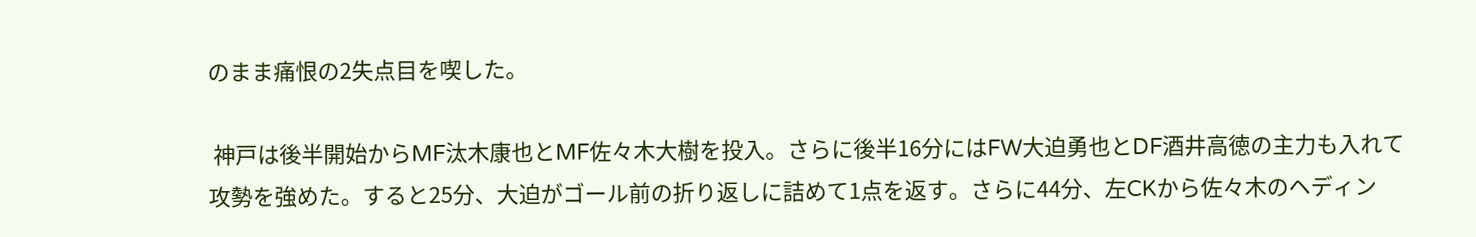のまま痛恨の2失点目を喫した。

 神戸は後半開始からMF汰木康也とMF佐々木大樹を投入。さらに後半16分にはFW大迫勇也とDF酒井高徳の主力も入れて攻勢を強めた。すると25分、大迫がゴール前の折り返しに詰めて1点を返す。さらに44分、左CKから佐々木のヘディン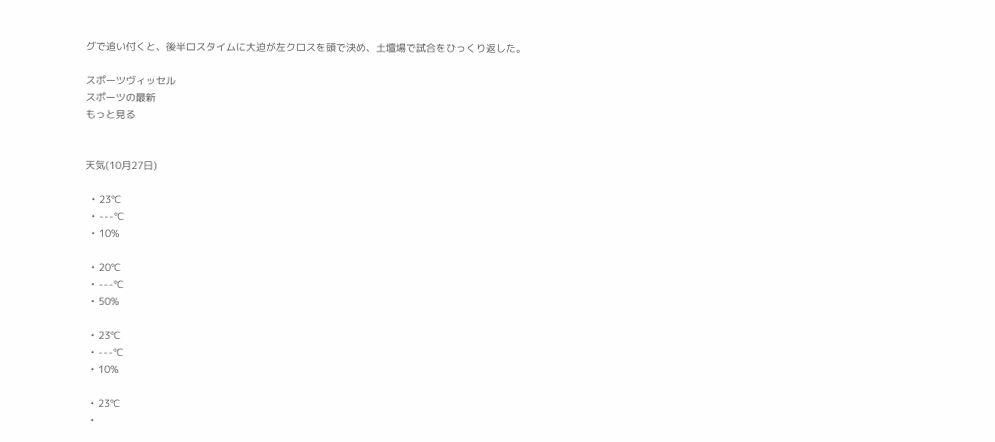グで追い付くと、後半ロスタイムに大迫が左クロスを頭で決め、土壇場で試合をひっくり返した。

スポーツヴィッセル
スポーツの最新
もっと見る


天気(10月27日)

  • 23℃
  • ---℃
  • 10%

  • 20℃
  • ---℃
  • 50%

  • 23℃
  • ---℃
  • 10%

  • 23℃
  •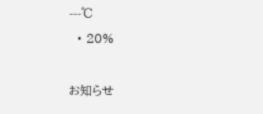---℃
  • 20%

お知らせ